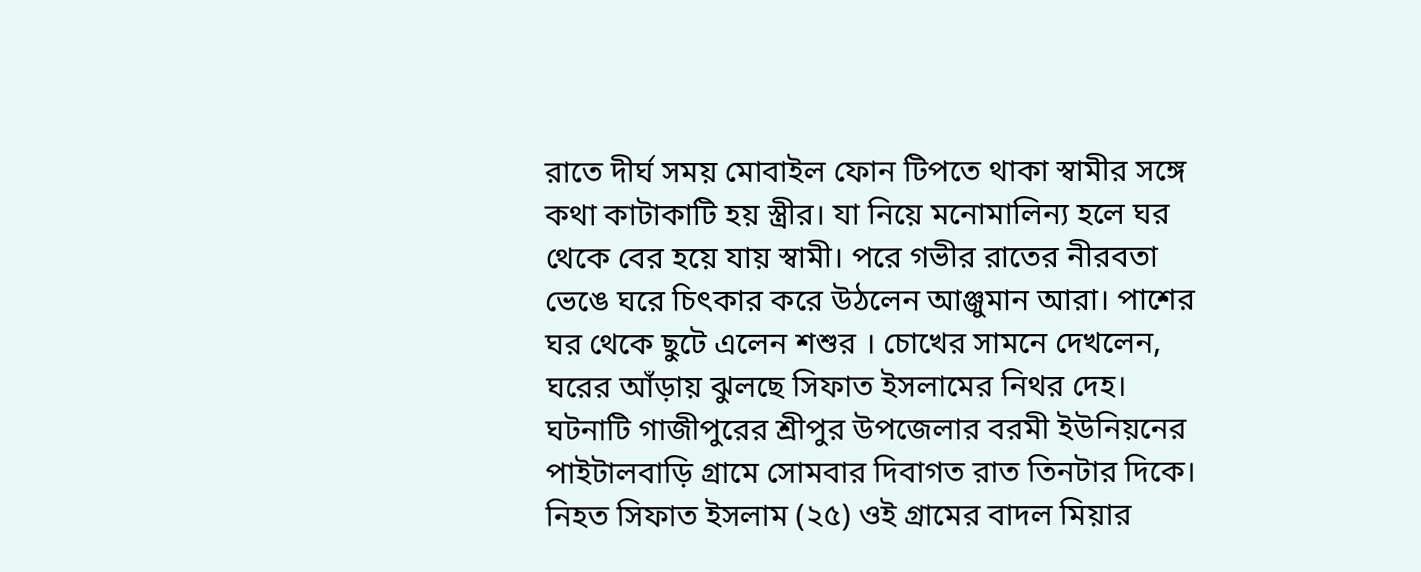রাতে দীর্ঘ সময় মোবাইল ফোন টিপতে থাকা স্বামীর সঙ্গে কথা কাটাকাটি হয় স্ত্রীর। যা নিয়ে মনোমালিন্য হলে ঘর থেকে বের হয়ে যায় স্বামী। পরে গভীর রাতের নীরবতা ভেঙে ঘরে চিৎকার করে উঠলেন আঞ্জুমান আরা। পাশের ঘর থেকে ছুটে এলেন শশুর । চোখের সামনে দেখলেন, ঘরের আঁড়ায় ঝুলছে সিফাত ইসলামের নিথর দেহ। ঘটনাটি গাজীপুরের শ্রীপুর উপজেলার বরমী ইউনিয়নের পাইটালবাড়ি গ্রামে সোমবার দিবাগত রাত তিনটার দিকে। নিহত সিফাত ইসলাম (২৫) ওই গ্রামের বাদল মিয়ার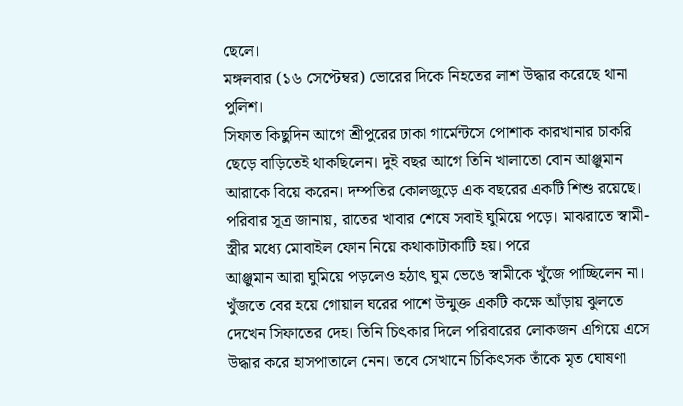ছেলে।
মঙ্গলবার (১৬ সেপ্টেম্বর) ভোরের দিকে নিহতের লাশ উদ্ধার করেছে থানা পুলিশ।
সিফাত কিছুদিন আগে শ্রীপুরের ঢাকা গার্মেন্টসে পোশাক কারখানার চাকরি ছেড়ে বাড়িতেই থাকছিলেন। দুই বছর আগে তিনি খালাতো বোন আঞ্জুমান আরাকে বিয়ে করেন। দম্পতির কোলজুড়ে এক বছরের একটি শিশু রয়েছে।
পরিবার সূত্র জানায়, রাতের খাবার শেষে সবাই ঘুমিয়ে পড়ে। মাঝরাতে স্বামী-স্ত্রীর মধ্যে মোবাইল ফোন নিয়ে কথাকাটাকাটি হয়। পরে
আঞ্জুমান আরা ঘুমিয়ে পড়লেও হঠাৎ ঘুম ভেঙে স্বামীকে খুঁজে পাচ্ছিলেন না। খুঁজতে বের হয়ে গোয়াল ঘরের পাশে উন্মুক্ত একটি কক্ষে আঁড়ায় ঝুলতে দেখেন সিফাতের দেহ। তিনি চিৎকার দিলে পরিবারের লোকজন এগিয়ে এসে উদ্ধার করে হাসপাতালে নেন। তবে সেখানে চিকিৎসক তাঁকে মৃত ঘোষণা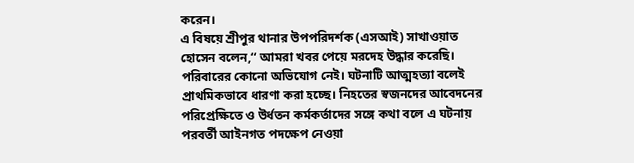করেন।
এ বিষয়ে শ্রীপুর থানার উপপরিদর্শক (এসআই) সাখাওয়াত হোসেন বলেন,‘‘ আমরা খবর পেয়ে মরদেহ উদ্ধার করেছি। পরিবারের কোনো অভিযোগ নেই। ঘটনাটি আত্মহত্যা বলেই প্রাথমিকভাবে ধারণা করা হচ্ছে। নিহতের স্বজনদের আবেদনের পরিপ্রেক্ষিতে ও উর্ধতন কর্মকর্তাদের সঙ্গে কথা বলে এ ঘটনায় পরবর্তী আইনগত পদক্ষেপ নেওয়া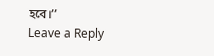হবে।’’
Leave a Reply